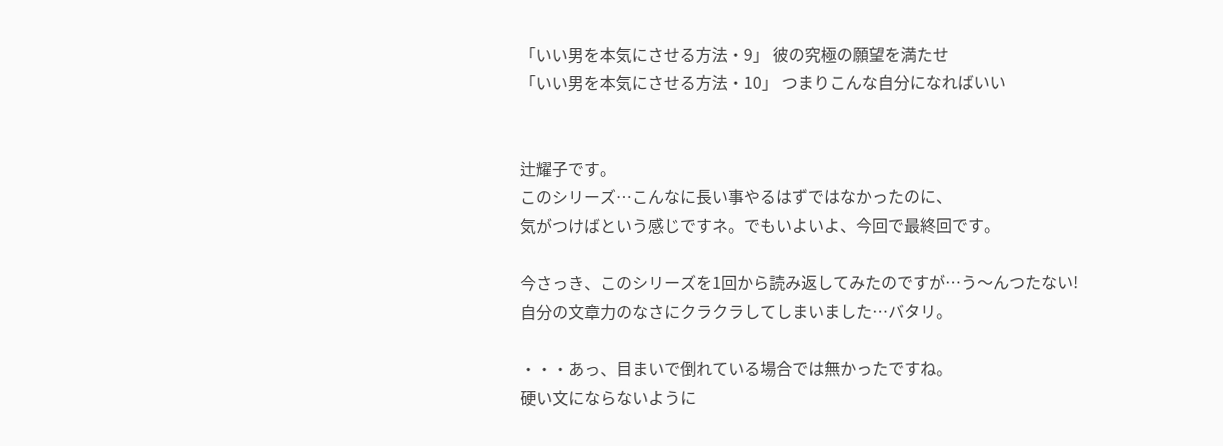「いい男を本気にさせる方法・9」 彼の究極の願望を満たせ
「いい男を本気にさせる方法・10」 つまりこんな自分になればいい


辻耀子です。
このシリーズ…こんなに長い事やるはずではなかったのに、
気がつけばという感じですネ。でもいよいよ、今回で最終回です。

今さっき、このシリーズを1回から読み返してみたのですが…う〜んつたない!
自分の文章力のなさにクラクラしてしまいました…バタリ。

・・・あっ、目まいで倒れている場合では無かったですね。
硬い文にならないように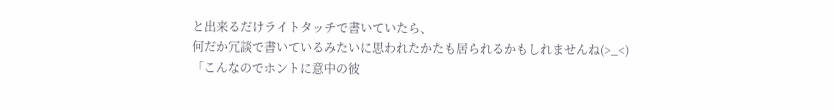と出来るだけライトタッチで書いていたら、
何だか冗談で書いているみたいに思われたかたも居られるかもしれませんね(>_<)
「こんなのでホントに意中の彼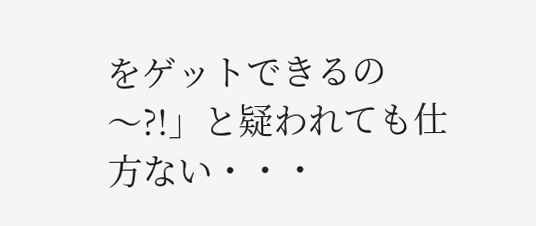をゲットできるの〜?!」と疑われても仕方ない・・・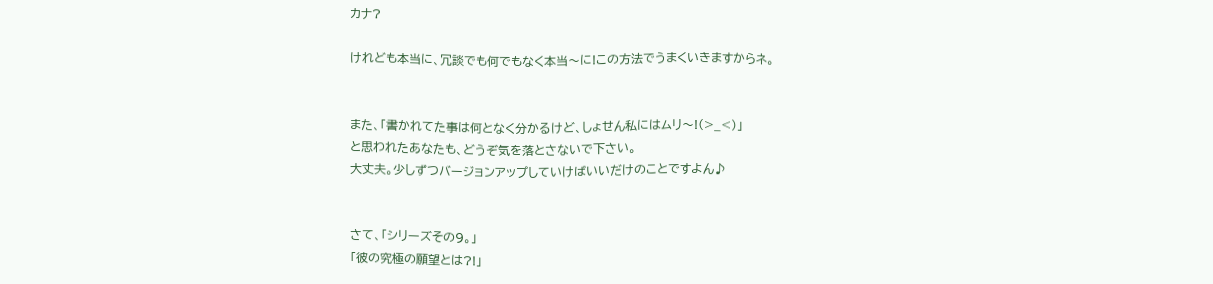カナ?

けれども本当に、冗談でも何でもなく本当〜に!この方法でうまくいきますからネ。


また、「書かれてた事は何となく分かるけど、しょせん私にはムリ〜!(>_<)」
と思われたあなたも、どうぞ気を落とさないで下さい。
大丈夫。少しずつバージョンアップしていけばいいだけのことですよん♪


さて、「シリーズその9。」
「彼の究極の願望とは?!」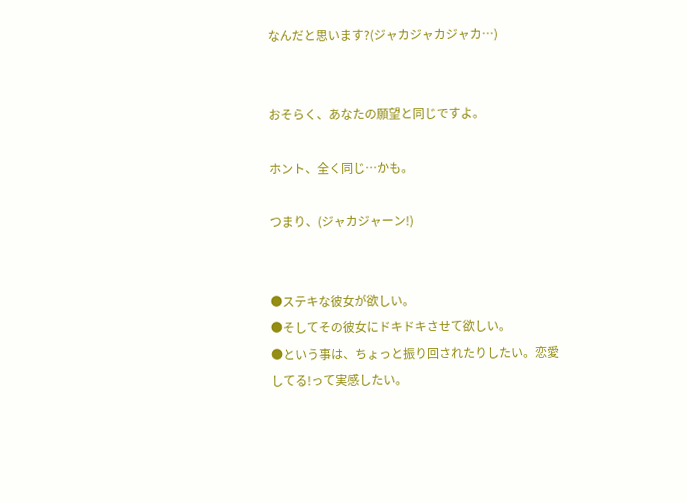なんだと思います?(ジャカジャカジャカ…)


おそらく、あなたの願望と同じですよ。

ホント、全く同じ…かも。

つまり、(ジャカジャーン!)


●ステキな彼女が欲しい。
●そしてその彼女にドキドキさせて欲しい。
●という事は、ちょっと振り回されたりしたい。恋愛してる!って実感したい。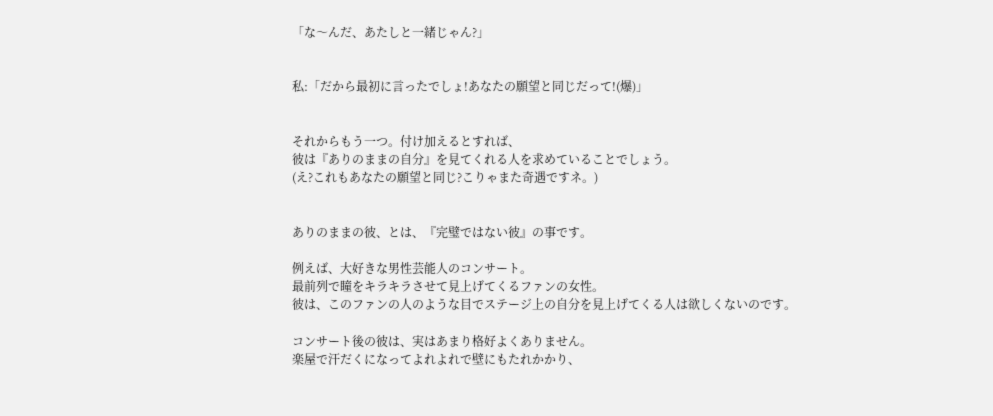「な〜んだ、あたしと一緒じゃん?」


私:「だから最初に言ったでしょ!あなたの願望と同じだって!(爆)」


それからもう一つ。付け加えるとすれば、
彼は『ありのままの自分』を見てくれる人を求めていることでしょう。
(え?これもあなたの願望と同じ?こりゃまた奇遇ですネ。)


ありのままの彼、とは、『完璧ではない彼』の事です。

例えば、大好きな男性芸能人のコンサート。
最前列で瞳をキラキラさせて見上げてくるファンの女性。
彼は、このファンの人のような目でステージ上の自分を見上げてくる人は欲しくないのです。

コンサート後の彼は、実はあまり格好よくありません。
楽屋で汗だくになってよれよれで壁にもたれかかり、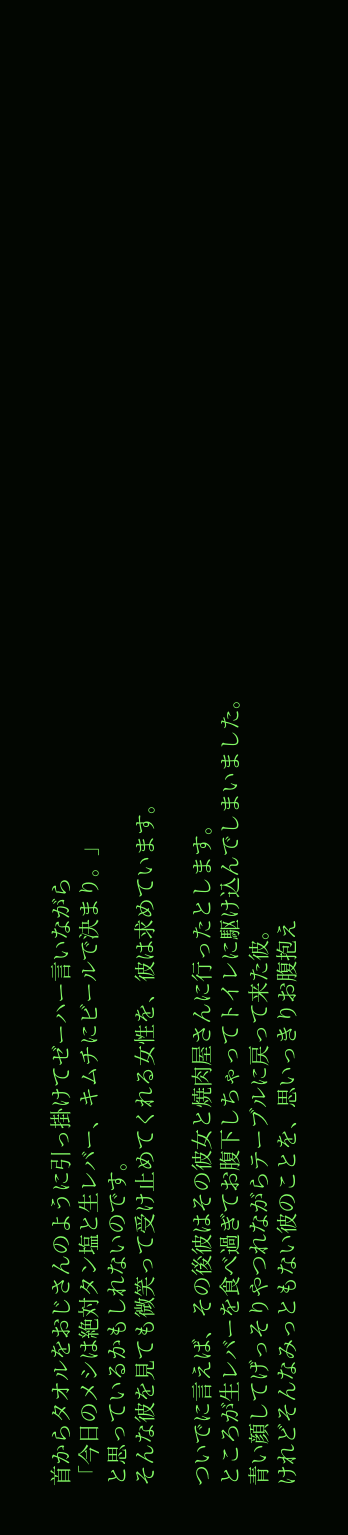首からタオルをおじさんのように引っ掛けてゼーハー言いながら
「今日のメシは絶対タン塩と生レバー、キムチにビールで決まり。」
と思っているかもしれないのです。
そんな彼を見ても微笑って受け止めてくれる女性を、彼は求めています。

ついでに言えば、その後彼はその彼女と焼肉屋さんに行ったとします。
ところが生レバーを食べ過ぎてお腹下しちゃってトイレに駆け込んでしまいました。
青い顔してげっそりやつれながらテーブルに戻って来た彼。
けれどそんなみっともない彼のことを、思いっきりお腹抱え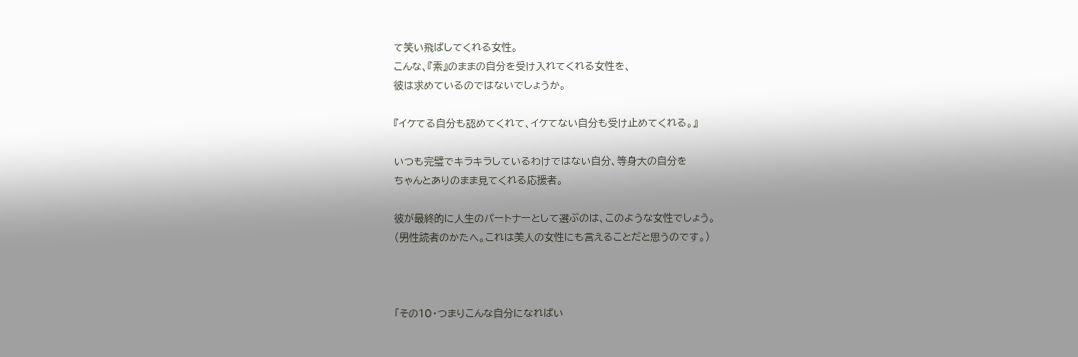て笑い飛ばしてくれる女性。
こんな、『素』のままの自分を受け入れてくれる女性を、
彼は求めているのではないでしょうか。

『イケてる自分も認めてくれて、イケてない自分も受け止めてくれる。』

いつも完璧でキラキラしているわけではない自分、等身大の自分を
ちゃんとありのまま見てくれる応援者。

彼が最終的に人生のパートナーとして選ぶのは、このような女性でしょう。
(男性読者のかたへ。これは美人の女性にも言えることだと思うのです。)



「その10・つまりこんな自分になればい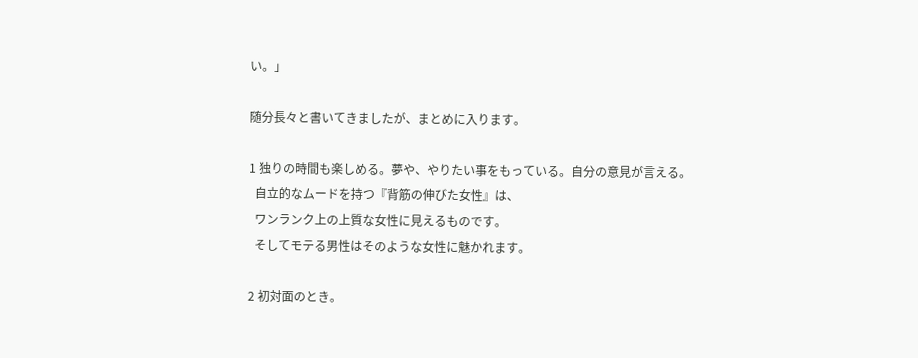い。」

随分長々と書いてきましたが、まとめに入ります。

1 独りの時間も楽しめる。夢や、やりたい事をもっている。自分の意見が言える。
  自立的なムードを持つ『背筋の伸びた女性』は、
  ワンランク上の上質な女性に見えるものです。
  そしてモテる男性はそのような女性に魅かれます。

2 初対面のとき。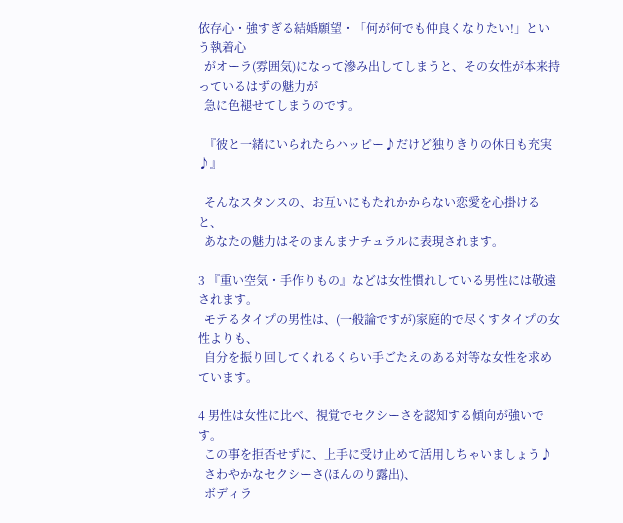依存心・強すぎる結婚願望・「何が何でも仲良くなりたい!」という執着心
  がオーラ(雰囲気)になって滲み出してしまうと、その女性が本来持っているはずの魅力が
  急に色褪せてしまうのです。

  『彼と一緒にいられたらハッピー♪だけど独りきりの休日も充実♪』

  そんなスタンスの、お互いにもたれかからない恋愛を心掛けると、
  あなたの魅力はそのまんまナチュラルに表現されます。

3 『重い空気・手作りもの』などは女性慣れしている男性には敬遠されます。
  モテるタイプの男性は、(一般論ですが)家庭的で尽くすタイプの女性よりも、
  自分を振り回してくれるくらい手ごたえのある対等な女性を求めています。

4 男性は女性に比べ、視覚でセクシーさを認知する傾向が強いです。
  この事を拒否せずに、上手に受け止めて活用しちゃいましょう♪
  さわやかなセクシーさ(ほんのり露出)、
  ボディラ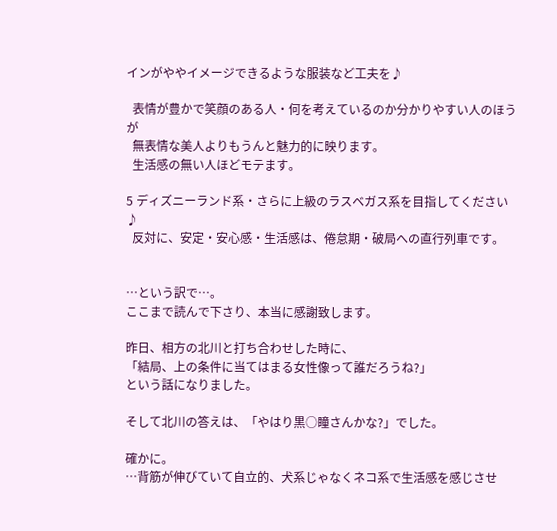インがややイメージできるような服装など工夫を♪

  表情が豊かで笑顔のある人・何を考えているのか分かりやすい人のほうが
  無表情な美人よりもうんと魅力的に映ります。
  生活感の無い人ほどモテます。

5 ディズニーランド系・さらに上級のラスベガス系を目指してください♪
  反対に、安定・安心感・生活感は、倦怠期・破局への直行列車です。


…という訳で…。
ここまで読んで下さり、本当に感謝致します。

昨日、相方の北川と打ち合わせした時に、
「結局、上の条件に当てはまる女性像って誰だろうね?」
という話になりました。

そして北川の答えは、「やはり黒○瞳さんかな?」でした。

確かに。
…背筋が伸びていて自立的、犬系じゃなくネコ系で生活感を感じさせ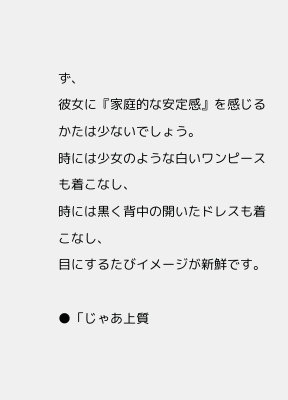ず、
彼女に『家庭的な安定感』を感じるかたは少ないでしょう。
時には少女のような白いワンピースも着こなし、
時には黒く背中の開いたドレスも着こなし、
目にするたびイメージが新鮮です。

●「じゃあ上質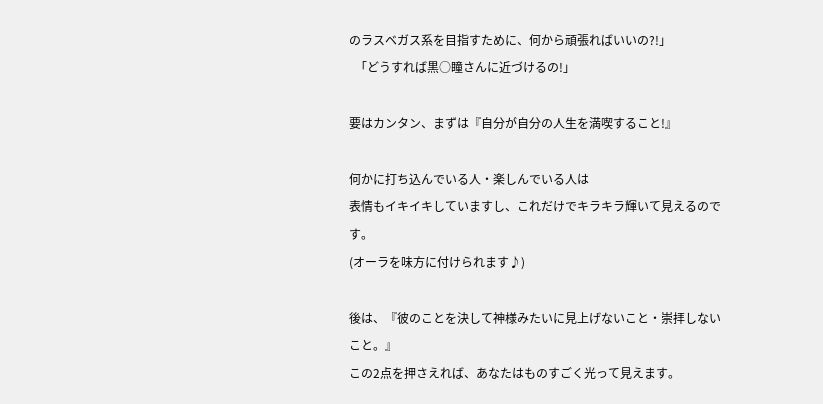のラスベガス系を目指すために、何から頑張ればいいの?!」
  「どうすれば黒○瞳さんに近づけるの!」

要はカンタン、まずは『自分が自分の人生を満喫すること!』

何かに打ち込んでいる人・楽しんでいる人は
表情もイキイキしていますし、これだけでキラキラ輝いて見えるのです。
(オーラを味方に付けられます♪)

後は、『彼のことを決して神様みたいに見上げないこと・崇拝しないこと。』
この2点を押さえれば、あなたはものすごく光って見えます。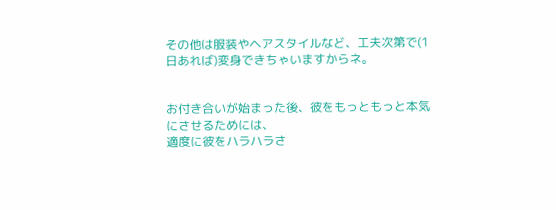その他は服装やヘアスタイルなど、工夫次第で(1日あれば)変身できちゃいますからネ。


お付き合いが始まった後、彼をもっともっと本気にさせるためには、
適度に彼をハラハラさ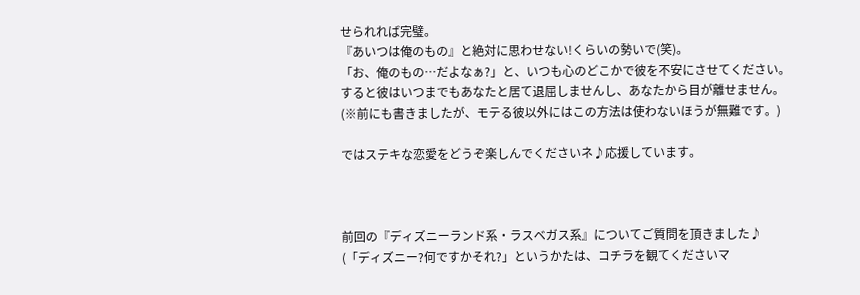せられれば完璧。
『あいつは俺のもの』と絶対に思わせない!くらいの勢いで(笑)。
「お、俺のもの…だよなぁ?」と、いつも心のどこかで彼を不安にさせてください。
すると彼はいつまでもあなたと居て退屈しませんし、あなたから目が離せません。
(※前にも書きましたが、モテる彼以外にはこの方法は使わないほうが無難です。)

ではステキな恋愛をどうぞ楽しんでくださいネ♪応援しています。



前回の『ディズニーランド系・ラスベガス系』についてご質問を頂きました♪
(「ディズニー?何ですかそれ?」というかたは、コチラを観てくださいマ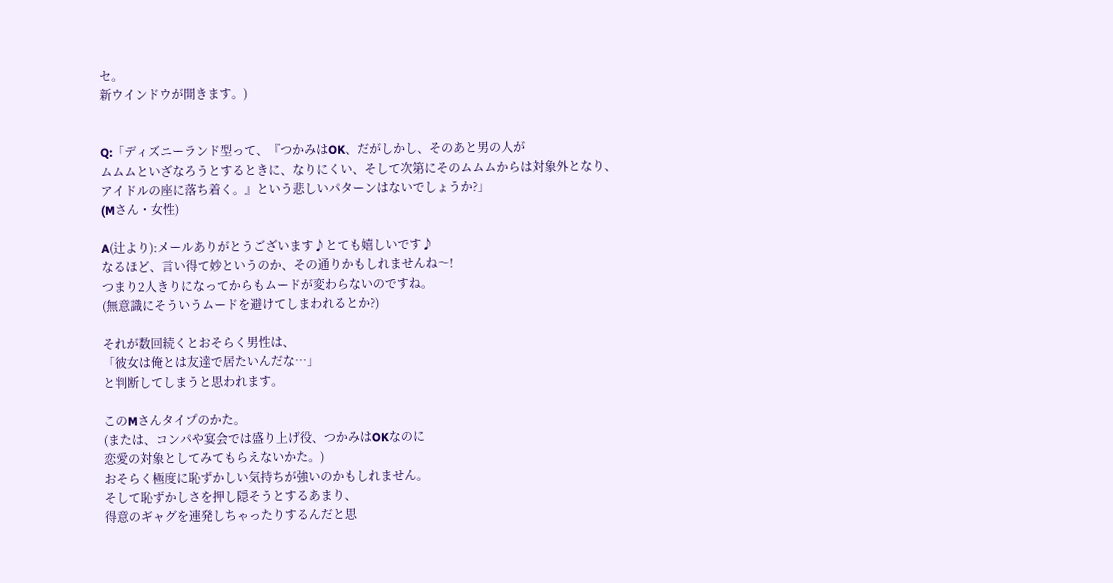セ。
新ウインドウが開きます。)


Q:「ディズニーランド型って、『つかみはOK、だがしかし、そのあと男の人が
ムムムといざなろうとするときに、なりにくい、そして次第にそのムムムからは対象外となり、
アイドルの座に落ち着く。』という悲しいパターンはないでしょうか?」
(Mさん・女性)

A(辻より):メールありがとうございます♪とても嬉しいです♪
なるほど、言い得て妙というのか、その通りかもしれませんね〜!
つまり2人きりになってからもムードが変わらないのですね。
(無意識にそういうムードを避けてしまわれるとか?)

それが数回続くとおそらく男性は、
「彼女は俺とは友達で居たいんだな…」
と判断してしまうと思われます。

このMさんタイプのかた。
(または、コンパや宴会では盛り上げ役、つかみはOKなのに
恋愛の対象としてみてもらえないかた。)
おそらく極度に恥ずかしい気持ちが強いのかもしれません。
そして恥ずかしさを押し隠そうとするあまり、
得意のギャグを連発しちゃったりするんだと思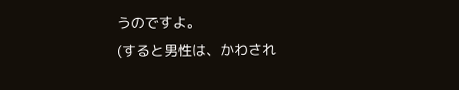うのですよ。
(すると男性は、かわされ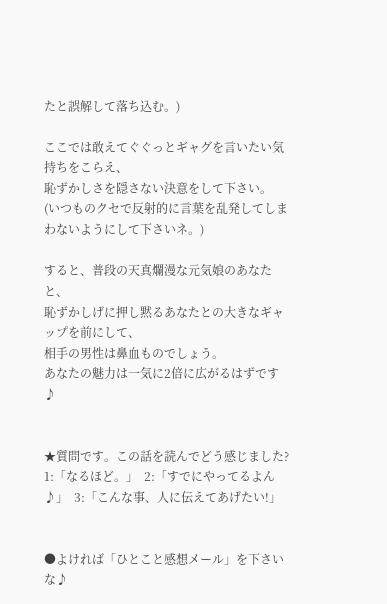たと誤解して落ち込む。)

ここでは敢えてぐぐっとギャグを言いたい気持ちをこらえ、
恥ずかしさを隠さない決意をして下さい。
(いつものクセで反射的に言葉を乱発してしまわないようにして下さいネ。)

すると、普段の天真爛漫な元気娘のあなたと、
恥ずかしげに押し黙るあなたとの大きなギャップを前にして、
相手の男性は鼻血ものでしょう。
あなたの魅力は一気に2倍に広がるはずです♪


★質問です。この話を読んでどう感じました?
1:「なるほど。」  2:「すでにやってるよん♪」  3:「こんな事、人に伝えてあげたい!」


●よければ「ひとこと感想メール」を下さいな♪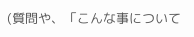(質問や、「こんな事について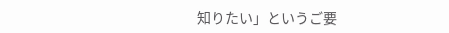知りたい」というご要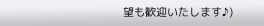望も歓迎いたします♪)